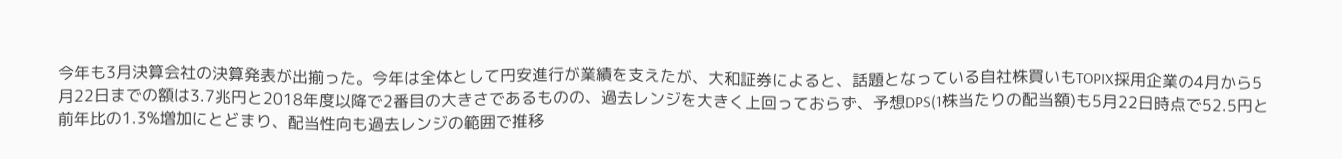今年も3月決算会社の決算発表が出揃った。今年は全体として円安進行が業績を支えたが、大和証券によると、話題となっている自社株買いもTOPIX採用企業の4月から5月22日までの額は3.7兆円と2018年度以降で2番目の大きさであるものの、過去レンジを大きく上回っておらず、予想DPS(1株当たりの配当額)も5月22日時点で52.5円と前年比の1.3%増加にとどまり、配当性向も過去レンジの範囲で推移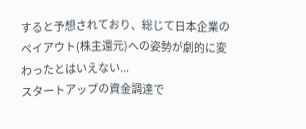すると予想されており、総じて日本企業のペイアウト(株主還元)への姿勢が劇的に変わったとはいえない...
スタートアップの資金調達で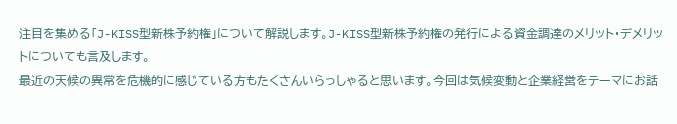注目を集める「J-KISS型新株予約権」について解説します。J-KISS型新株予約権の発行による資金調達のメリット・デメリットについても言及します。
最近の天候の異常を危機的に感じている方もたくさんいらっしゃると思います。今回は気候変動と企業経営をテーマにお話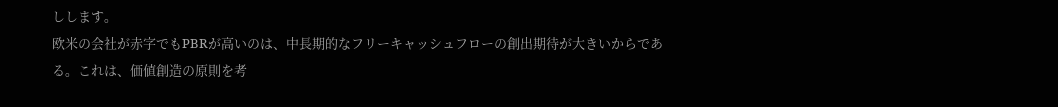しします。
欧米の会社が赤字でもPBRが高いのは、中長期的なフリーキャッシュフローの創出期待が大きいからである。これは、価値創造の原則を考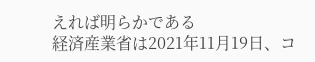えれば明らかである
経済産業省は2021年11月19日、コ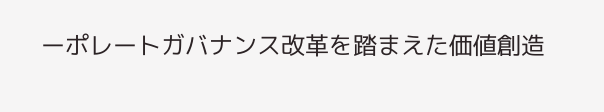ーポレートガバナンス改革を踏まえた価値創造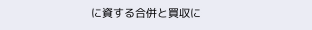に資する合併と買収に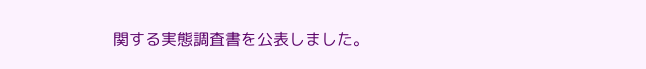関する実態調査書を公表しました。